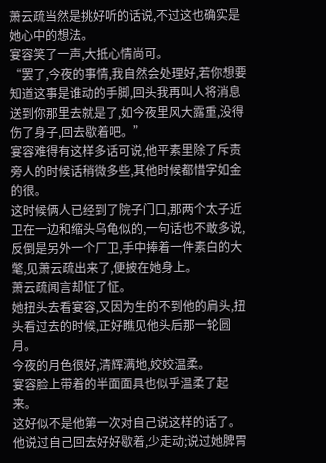萧云疏当然是挑好听的话说,不过这也确实是她心中的想法。
宴容笑了一声,大抵心情尚可。
“罢了,今夜的事情,我自然会处理好,若你想要知道这事是谁动的手脚,回头我再叫人将消息送到你那里去就是了,如今夜里风大露重,没得伤了身子,回去歇着吧。”
宴容难得有这样多话可说,他平素里除了斥责旁人的时候话稍微多些,其他时候都惜字如金的很。
这时候俩人已经到了院子门口,那两个太子近卫在一边和缩头乌龟似的,一句话也不敢多说,反倒是另外一个厂卫,手中捧着一件素白的大氅,见萧云疏出来了,便披在她身上。
萧云疏闻言却怔了怔。
她扭头去看宴容,又因为生的不到他的肩头,扭头看过去的时候,正好瞧见他头后那一轮圆月。
今夜的月色很好,清辉满地,姣姣温柔。
宴容脸上带着的半面面具也似乎温柔了起来。
这好似不是他第一次对自己说这样的话了。
他说过自己回去好好歇着,少走动;说过她脾胃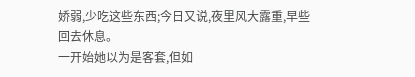娇弱,少吃这些东西;今日又说,夜里风大露重,早些回去休息。
一开始她以为是客套,但如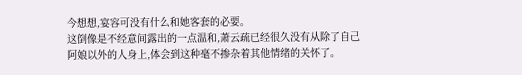今想想,宴容可没有什么和她客套的必要。
这倒像是不经意间露出的一点温和,萧云疏已经很久没有从除了自己阿娘以外的人身上,体会到这种毫不掺杂着其他情绪的关怀了。